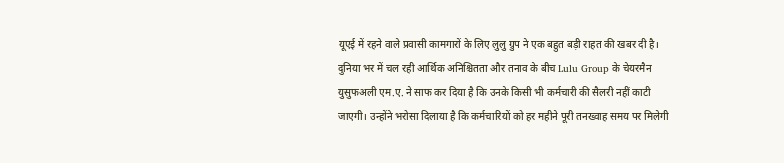यूएई में रहने वाले प्रवासी कामगारों के लिए लुलु ग्रुप ने एक बहुत बड़ी राहत की खबर दी है। दुनिया भर में चल रही आर्थिक अनिश्चितता और तनाव के बीच Lulu Group के चेयरमैन युसुफअली एम.ए. ने साफ कर दिया है कि उनके किसी भी कर्मचारी की सैलरी नहीं काटी जाएगी। उन्होंने भरोसा दिलाया है कि कर्मचारियों को हर महीने पूरी तनख्वाह समय पर मिलेगी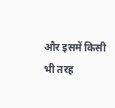और इसमें किसी भी तरह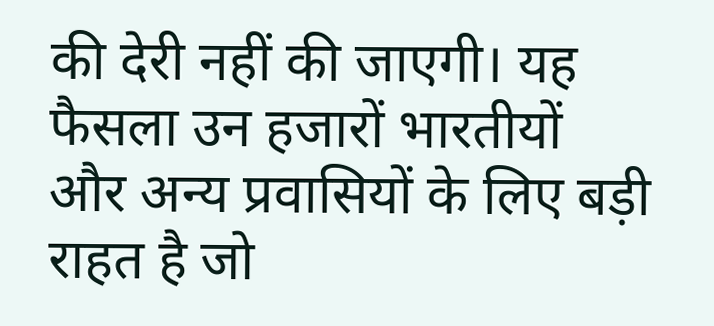की देरी नहीं की जाएगी। यह फैसला उन हजारों भारतीयों और अन्य प्रवासियों के लिए बड़ी राहत है जो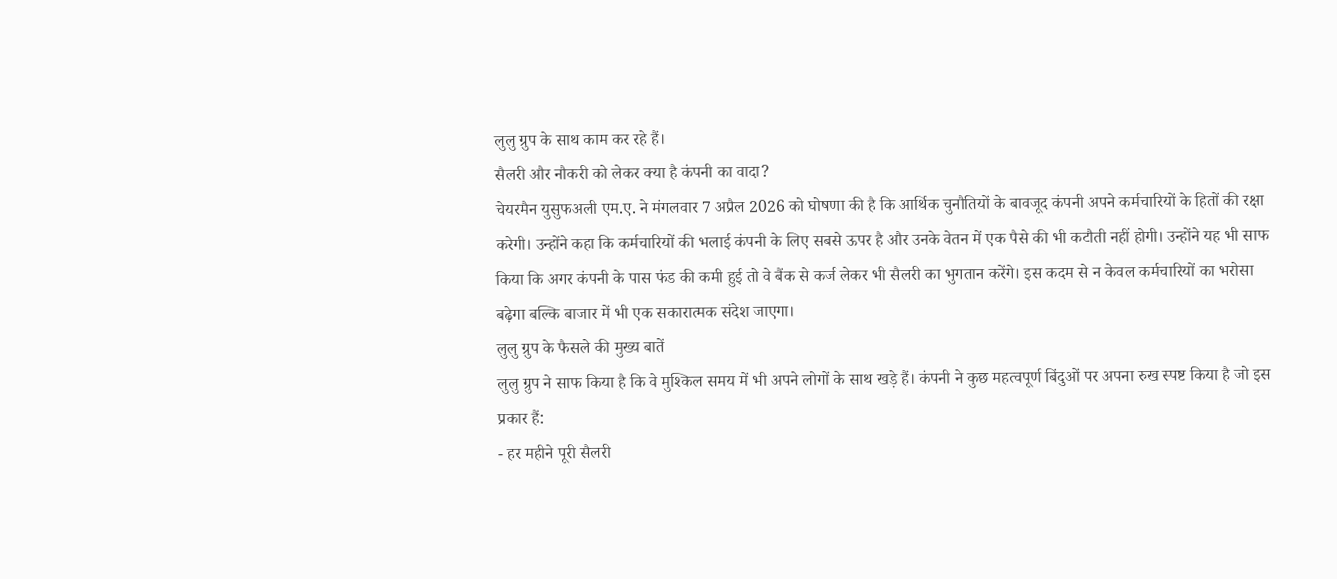लुलु ग्रुप के साथ काम कर रहे हैं।
सैलरी और नौकरी को लेकर क्या है कंपनी का वादा?
चेयरमैन युसुफअली एम.ए. ने मंगलवार 7 अप्रैल 2026 को घोषणा की है कि आर्थिक चुनौतियों के बावजूद कंपनी अपने कर्मचारियों के हितों की रक्षा करेगी। उन्होंने कहा कि कर्मचारियों की भलाई कंपनी के लिए सबसे ऊपर है और उनके वेतन में एक पैसे की भी कटौती नहीं होगी। उन्होंने यह भी साफ किया कि अगर कंपनी के पास फंड की कमी हुई तो वे बैंक से कर्ज लेकर भी सैलरी का भुगतान करेंगे। इस कदम से न केवल कर्मचारियों का भरोसा बढ़ेगा बल्कि बाजार में भी एक सकारात्मक संदेश जाएगा।
लुलु ग्रुप के फैसले की मुख्य बातें
लुलु ग्रुप ने साफ किया है कि वे मुश्किल समय में भी अपने लोगों के साथ खड़े हैं। कंपनी ने कुछ महत्वपूर्ण बिंदुओं पर अपना रुख स्पष्ट किया है जो इस प्रकार हैं:
- हर महीने पूरी सैलरी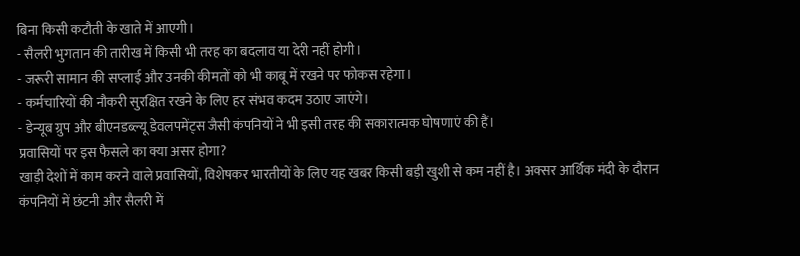बिना किसी कटौती के खाते में आएगी।
- सैलरी भुगतान की तारीख में किसी भी तरह का बदलाव या देरी नहीं होगी।
- जरूरी सामान की सप्लाई और उनकी कीमतों को भी काबू में रखने पर फोकस रहेगा।
- कर्मचारियों की नौकरी सुरक्षित रखने के लिए हर संभव कदम उठाए जाएंगे।
- डेन्यूब ग्रुप और बीएनडब्ल्यू डेवलपमेंट्स जैसी कंपनियों ने भी इसी तरह की सकारात्मक घोषणाएं की हैं।
प्रवासियों पर इस फैसले का क्या असर होगा?
खाड़ी देशों में काम करने वाले प्रवासियों, विशेषकर भारतीयों के लिए यह खबर किसी बड़ी खुशी से कम नहीं है। अक्सर आर्थिक मंदी के दौरान कंपनियों में छंटनी और सैलरी में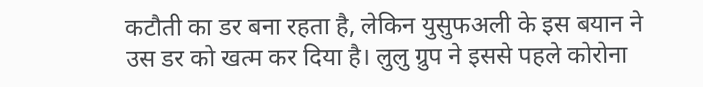कटौती का डर बना रहता है, लेकिन युसुफअली के इस बयान ने उस डर को खत्म कर दिया है। लुलु ग्रुप ने इससे पहले कोरोना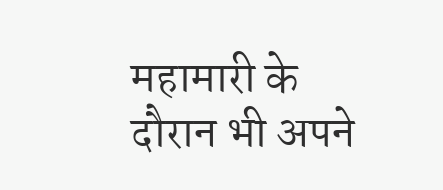महामारी के दौरान भी अपने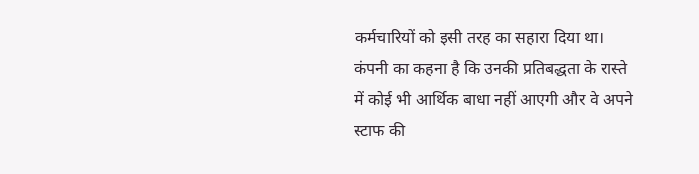कर्मचारियों को इसी तरह का सहारा दिया था। कंपनी का कहना है कि उनकी प्रतिबद्धता के रास्ते में कोई भी आर्थिक बाधा नहीं आएगी और वे अपने स्टाफ की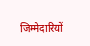जिम्मेदारियों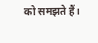को समझते हैं।